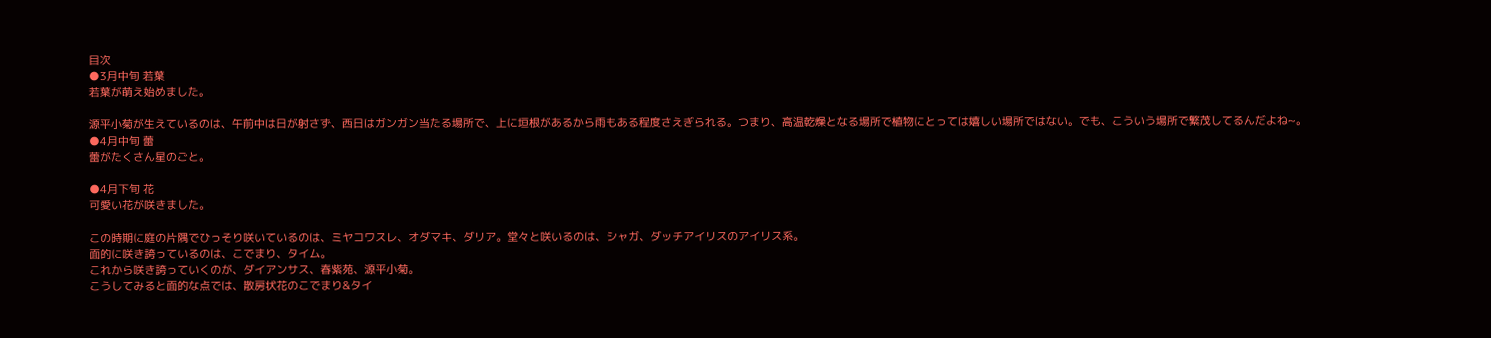目次
●3月中旬 若葉
若葉が萌え始めました。

源平小菊が生えているのは、午前中は日が射さず、西日はガンガン当たる場所で、上に垣根があるから雨もある程度さえぎられる。つまり、高温乾燥となる場所で植物にとっては嬉しい場所ではない。でも、こういう場所で繁茂してるんだよね~。
●4月中旬 蕾
蕾がたくさん星のごと。

●4月下旬 花
可愛い花が咲きました。

この時期に庭の片隅でひっそり咲いているのは、ミヤコワスレ、オダマキ、ダリア。堂々と咲いるのは、シャガ、ダッチアイリスのアイリス系。
面的に咲き誇っているのは、こでまり、タイム。
これから咲き誇っていくのが、ダイアンサス、春紫苑、源平小菊。
こうしてみると面的な点では、散房状花のこでまり&タイ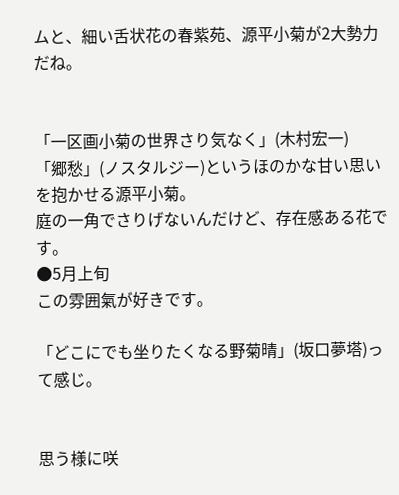ムと、細い舌状花の春紫苑、源平小菊が2大勢力だね。


「一区画小菊の世界さり気なく」(木村宏一)
「郷愁」(ノスタルジー)というほのかな甘い思いを抱かせる源平小菊。
庭の一角でさりげないんだけど、存在感ある花です。
●5月上旬
この雰囲氣が好きです。

「どこにでも坐りたくなる野菊晴」(坂口夢塔)って感じ。


思う様に咲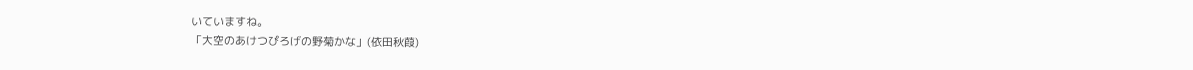いていますね。
「大空のあけつぴろげの野菊かな」(依田秋葭)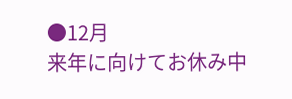●12月
来年に向けてお休み中